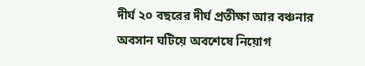দীর্ঘ ২০ বছরের দীর্ঘ প্রতীক্ষা আর বঞ্চনার অবসান ঘটিয়ে অবশেষে নিয়োগ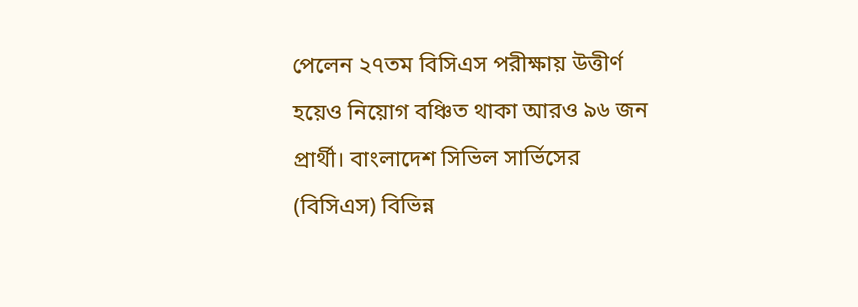পেলেন ২৭তম বিসিএস পরীক্ষায় উত্তীর্ণ হয়েও নিয়োগ বঞ্চিত থাকা আরও ৯৬ জন প্রার্থী। বাংলাদেশ সিভিল সার্ভিসের (বিসিএস) বিভিন্ন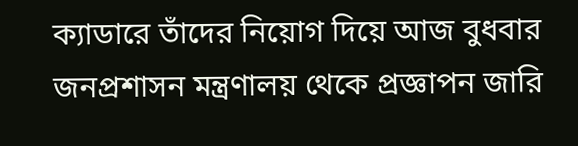ক্যাডারে তাঁদের নিয়োগ দিয়ে আজ বুধবার জনপ্রশাসন মন্ত্রণালয় থেকে প্রজ্ঞাপন জারি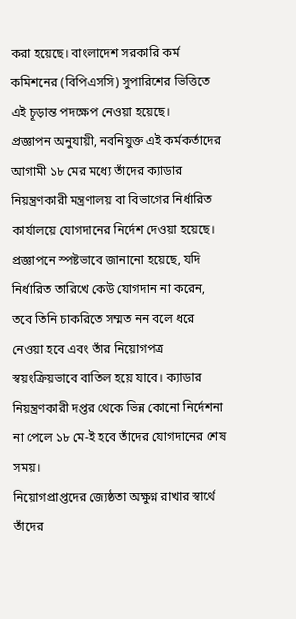করা হয়েছে। বাংলাদেশ সরকারি কর্ম কমিশনের (বিপিএসসি) সুপারিশের ভিত্তিতে এই চূড়ান্ত পদক্ষেপ নেওয়া হয়েছে।
প্রজ্ঞাপন অনুযায়ী, নবনিযুক্ত এই কর্মকর্তাদের আগামী ১৮ মের মধ্যে তাঁদের ক্যাডার নিয়ন্ত্রণকারী মন্ত্রণালয় বা বিভাগের নির্ধারিত কার্যালয়ে যোগদানের নির্দেশ দেওয়া হয়েছে। প্রজ্ঞাপনে স্পষ্টভাবে জানানো হয়েছে, যদি নির্ধারিত তারিখে কেউ যোগদান না করেন, তবে তিনি চাকরিতে সম্মত নন বলে ধরে নেওয়া হবে এবং তাঁর নিয়োগপত্র স্বয়ংক্রিয়ভাবে বাতিল হয়ে যাবে। ক্যাডার নিয়ন্ত্রণকারী দপ্তর থেকে ভিন্ন কোনো নির্দেশনা না পেলে ১৮ মে-ই হবে তাঁদের যোগদানের শেষ সময়।
নিয়োগপ্রাপ্তদের জ্যেষ্ঠতা অক্ষুণ্ন রাখার স্বার্থে তাঁদের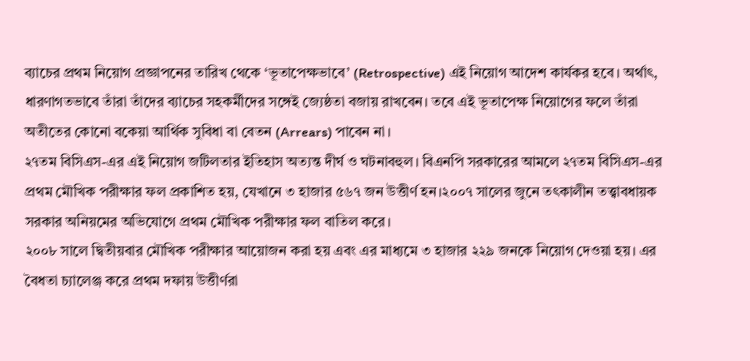ব্যাচের প্রথম নিয়োগ প্রজ্ঞাপনের তারিখ থেকে ‘ভূতাপেক্ষভাবে’ (Retrospective) এই নিয়োগ আদেশ কার্যকর হবে। অর্থাৎ, ধারণাগতভাবে তাঁরা তাঁদের ব্যাচের সহকর্মীদের সঙ্গেই জ্যেষ্ঠতা বজায় রাখবেন। তবে এই ভূতাপেক্ষ নিয়োগের ফলে তাঁরা অতীতের কোনো বকেয়া আর্থিক সুবিধা বা বেতন (Arrears) পাবেন না।
২৭তম বিসিএস-এর এই নিয়োগ জটিলতার ইতিহাস অত্যন্ত দীর্ঘ ও ঘটনাবহুল। বিএনপি সরকারের আমলে ২৭তম বিসিএস-এর প্রথম মৌখিক পরীক্ষার ফল প্রকাশিত হয়, যেখানে ৩ হাজার ৫৬৭ জন উত্তীর্ণ হন।২০০৭ সালের জুনে তৎকালীন তত্ত্বাবধায়ক সরকার অনিয়মের অভিযোগে প্রথম মৌখিক পরীক্ষার ফল বাতিল করে।
২০০৮ সালে দ্বিতীয়বার মৌখিক পরীক্ষার আয়োজন করা হয় এবং এর মাধ্যমে ৩ হাজার ২২৯ জনকে নিয়োগ দেওয়া হয়। এর বৈধতা চ্যালেঞ্জ করে প্রথম দফায় উত্তীর্ণরা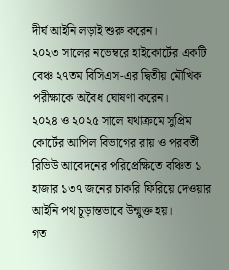দীর্ঘ আইনি লড়াই শুরু করেন।
২০২৩ সালের নভেম্বরে হাইকোর্টের একটি বেঞ্চ ২৭তম বিসিএস-এর দ্বিতীয় মৌখিক পরীক্ষাকে অবৈধ ঘোষণা করেন।
২০২৪ ও ২০২৫ সালে যথাক্রমে সুপ্রিম কোর্টের আপিল বিভাগের রায় ও পরবর্তী রিভিউ আবেদনের পরিপ্রেক্ষিতে বঞ্চিত ১ হাজার ১৩৭ জনের চাকরি ফিরিয়ে দেওয়ার আইনি পথ চূড়ান্তভাবে উন্মুক্ত হয়।
গত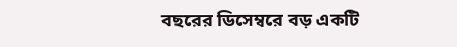বছরের ডিসেম্বরে বড় একটি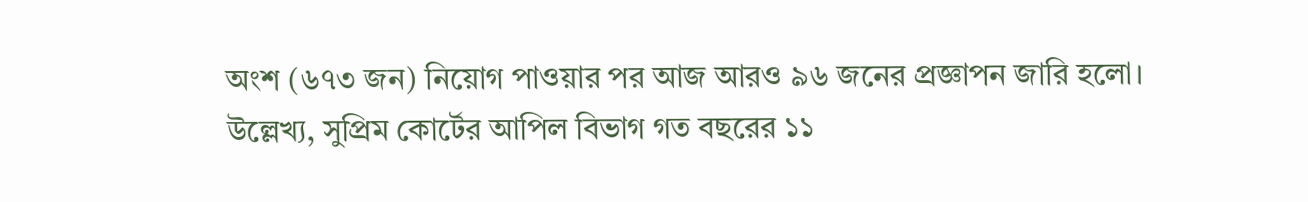অংশ (৬৭৩ জন) নিয়োগ পাওয়ার পর আজ আরও ৯৬ জনের প্রজ্ঞাপন জারি হলো।
উল্লেখ্য, সুপ্রিম কোর্টের আপিল বিভাগ গত বছরের ১১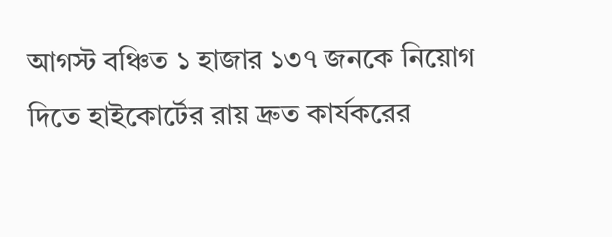আগস্ট বঞ্চিত ১ হাজার ১৩৭ জনকে নিয়োগ দিতে হাইকোর্টের রায় দ্রুত কার্যকরের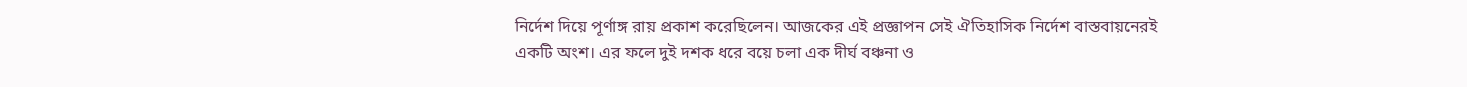নির্দেশ দিয়ে পূর্ণাঙ্গ রায় প্রকাশ করেছিলেন। আজকের এই প্রজ্ঞাপন সেই ঐতিহাসিক নির্দেশ বাস্তবায়নেরই একটি অংশ। এর ফলে দুই দশক ধরে বয়ে চলা এক দীর্ঘ বঞ্চনা ও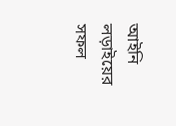আইনি লড়াইয়ের সফল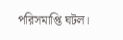পরিসমাপ্তি ঘটল।